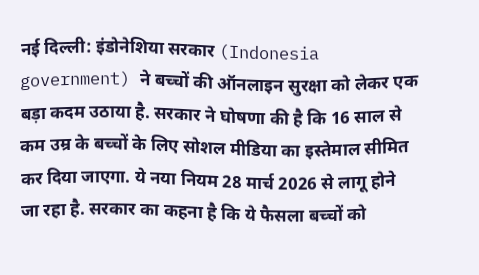नई दिल्ली: इंडोनेशिया सरकार (Indonesia government) ने बच्चों की ऑनलाइन सुरक्षा को लेकर एक बड़ा कदम उठाया है. सरकार ने घोषणा की है कि 16 साल से कम उम्र के बच्चों के लिए सोशल मीडिया का इस्तेमाल सीमित कर दिया जाएगा. ये नया नियम 28 मार्च 2026 से लागू होने जा रहा है. सरकार का कहना है कि ये फैसला बच्चों को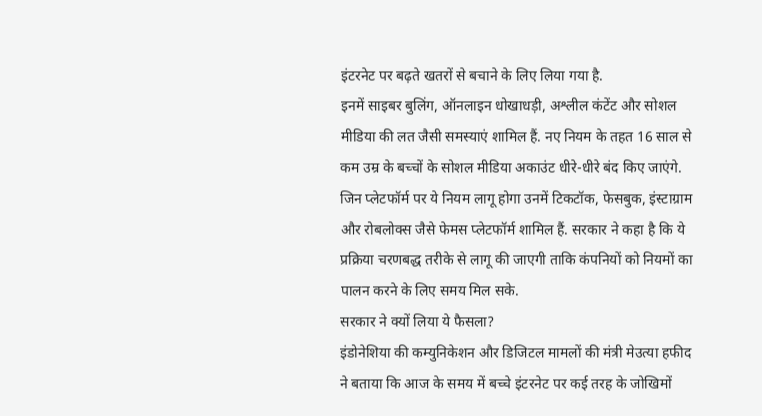इंटरनेट पर बढ़ते खतरों से बचाने के लिए लिया गया है.
इनमें साइबर बुलिंग, ऑनलाइन धोखाधड़ी, अश्लील कंटेंट और सोशल मीडिया की लत जैसी समस्याएं शामिल हैं. नए नियम के तहत 16 साल से कम उम्र के बच्चों के सोशल मीडिया अकाउंट धीरे-धीरे बंद किए जाएंगे. जिन प्लेटफॉर्म पर ये नियम लागू होगा उनमें टिकटॉक, फेसबुक, इंस्टाग्राम और रोबलोक्स जैसे फेमस प्लेटफॉर्म शामिल हैं. सरकार ने कहा है कि ये प्रक्रिया चरणबद्ध तरीके से लागू की जाएगी ताकि कंपनियों को नियमों का पालन करने के लिए समय मिल सके.
सरकार ने क्यों लिया ये फैसला?
इंडोनेशिया की कम्युनिकेशन और डिजिटल मामलों की मंत्री मेउत्या हफीद ने बताया कि आज के समय में बच्चे इंटरनेट पर कई तरह के जोखिमों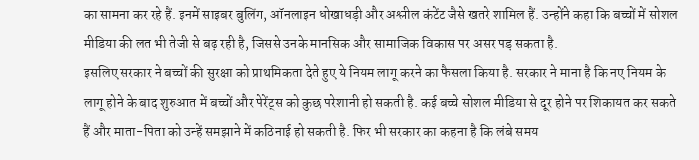का सामना कर रहे हैं. इनमें साइबर बुलिंग, ऑनलाइन धोखाधड़ी और अश्लील कंटेंट जैसे खतरे शामिल हैं. उन्होंने कहा कि बच्चों में सोशल मीडिया की लत भी तेजी से बढ़ रही है, जिससे उनके मानसिक और सामाजिक विकास पर असर पड़ सकता है.
इसलिए सरकार ने बच्चों की सुरक्षा को प्राथमिकता देते हुए ये नियम लागू करने का फैसला किया है. सरकार ने माना है कि नए नियम के लागू होने के बाद शुरुआत में बच्चों और पेरेंट्स को कुछ परेशानी हो सकती है. कई बच्चे सोशल मीडिया से दूर होने पर शिकायत कर सकते हैं और माता-पिता को उन्हें समझाने में कठिनाई हो सकती है. फिर भी सरकार का कहना है कि लंबे समय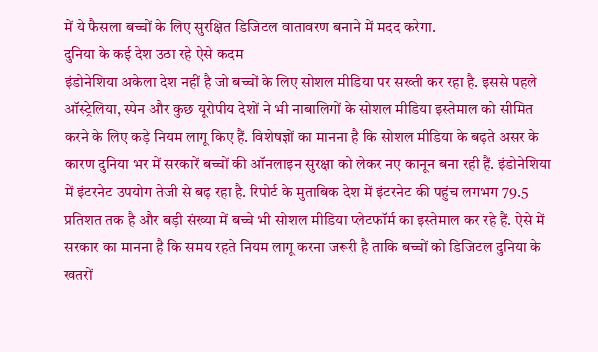में ये फैसला बच्चों के लिए सुरक्षित डिजिटल वातावरण बनाने में मदद करेगा.
दुनिया के कई देश उठा रहे ऐसे कदम
इंडोनेशिया अकेला देश नहीं है जो बच्चों के लिए सोशल मीडिया पर सख्ती कर रहा है. इससे पहले ऑस्ट्रेलिया, स्पेन और कुछ यूरोपीय देशों ने भी नाबालिगों के सोशल मीडिया इस्तेमाल को सीमित करने के लिए कड़े नियम लागू किए हैं. विशेषज्ञों का मानना है कि सोशल मीडिया के बढ़ते असर के कारण दुनिया भर में सरकारें बच्चों की ऑनलाइन सुरक्षा को लेकर नए कानून बना रही हैं. इंडोनेशिया में इंटरनेट उपयोग तेजी से बढ़ रहा है. रिपोर्ट के मुताबिक देश में इंटरनेट की पहुंच लगभग 79.5 प्रतिशत तक है और बड़ी संख्या में बच्चे भी सोशल मीडिया प्लेटफॉर्म का इस्तेमाल कर रहे हैं. ऐसे में सरकार का मानना है कि समय रहते नियम लागू करना जरूरी है ताकि बच्चों को डिजिटल दुनिया के खतरों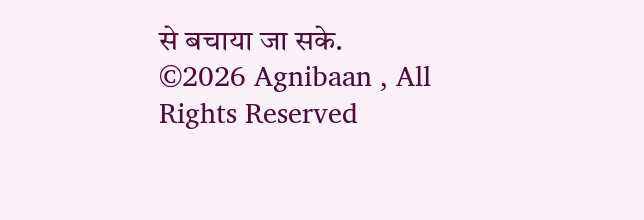से बचाया जा सके.
©2026 Agnibaan , All Rights Reserved